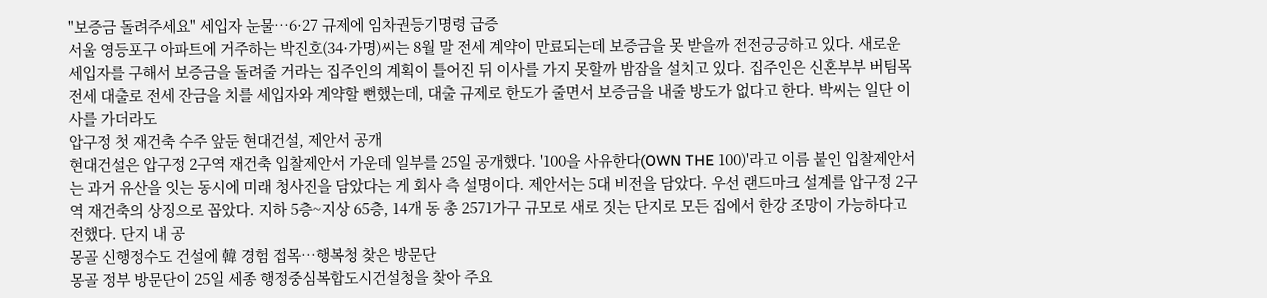"보증금 돌려주세요" 세입자 눈물…6·27 규제에 임차권등기명령 급증
서울 영등포구 아파트에 거주하는 박진호(34·가명)씨는 8월 말 전세 계약이 만료되는데 보증금을 못 받을까 전전긍긍하고 있다. 새로운 세입자를 구해서 보증금을 돌려줄 거라는 집주인의 계획이 틀어진 뒤 이사를 가지 못할까 밤잠을 설치고 있다. 집주인은 신혼부부 버팀목 전세 대출로 전세 잔금을 치를 세입자와 계약할 뻔했는데, 대출 규제로 한도가 줄면서 보증금을 내줄 방도가 없다고 한다. 박씨는 일단 이사를 가더라도
압구정 첫 재건축 수주 앞둔 현대건설, 제안서 공개
현대건설은 압구정 2구역 재건축 입찰제안서 가운데 일부를 25일 공개했다. '100을 사유한다(OWN THE 100)'라고 이름 붙인 입찰제안서는 과거 유산을 잇는 동시에 미래 청사진을 담았다는 게 회사 측 설명이다. 제안서는 5대 비전을 담았다. 우선 랜드마크 설계를 압구정 2구역 재건축의 상징으로 꼽았다. 지하 5층~지상 65층, 14개 동 총 2571가구 규모로 새로 짓는 단지로 모든 집에서 한강 조망이 가능하다고 전했다. 단지 내 공
몽골 신행정수도 건설에 韓 경험 접목…행복청 찾은 방문단
몽골 정부 방문단이 25일 세종 행정중심복합도시건설청을 찾아 주요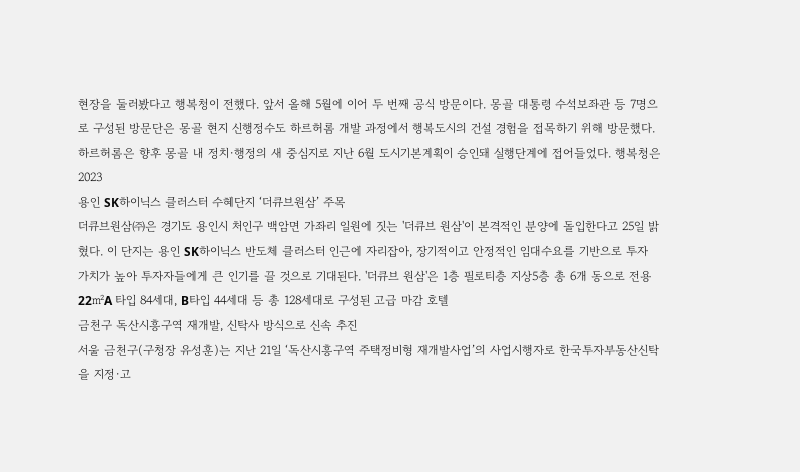현장을 둘러봤다고 행복청이 전했다. 앞서 올해 5월에 이어 두 번째 공식 방문이다. 몽골 대통령 수석보좌관 등 7명으로 구성된 방문단은 몽골 현지 신행정수도 하르허롬 개발 과정에서 행복도시의 건설 경험을 접목하기 위해 방문했다. 하르허롬은 향후 몽골 내 정치·행정의 새 중심지로 지난 6월 도시기본계획이 승인돼 실행단계에 접어들었다. 행복청은 2023
용인 SK하이닉스 클러스터 수혜단지 ‘더큐브원삼’ 주목
더큐브원삼㈜은 경기도 용인시 처인구 백암면 가좌리 일원에 짓는 '더큐브 원삼'이 본격적인 분양에 돌입한다고 25일 밝혔다. 이 단지는 용인 SK하이닉스 반도체 클러스터 인근에 자리잡아, 장기적이고 안정적인 임대수요를 기반으로 투자 가치가 높아 투자자들에게 큰 인기를 끌 것으로 기대된다. '더큐브 원삼'은 1층 필로티층 지상5층 총 6개 동으로 전용22㎡A 타입 84세대, B타입 44세대 등 총 128세대로 구성된 고급 마감 호텔
금천구 독산시흥구역 재개발, 신탁사 방식으로 신속 추진
서울 금천구(구청장 유성훈)는 지난 21일 ‘독산시흥구역 주택정비형 재개발사업’의 사업시행자로 한국투자부동산신탁을 지정·고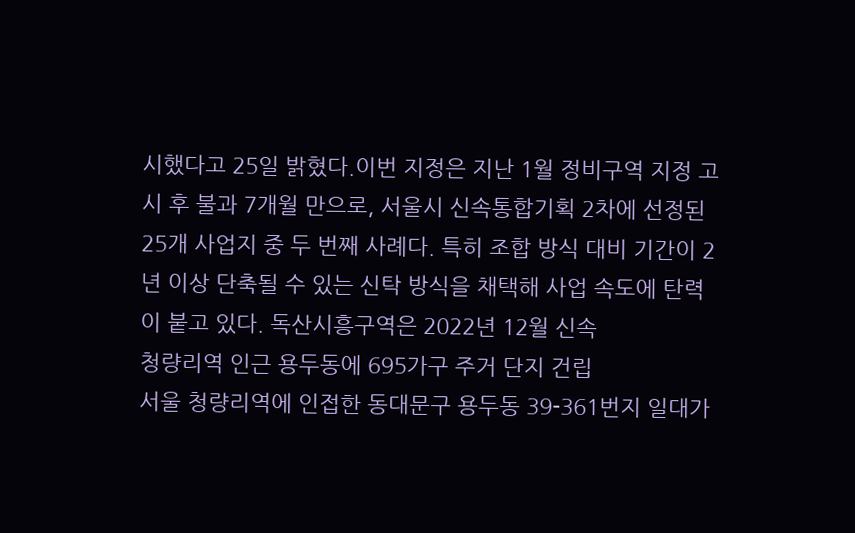시했다고 25일 밝혔다.이번 지정은 지난 1월 정비구역 지정 고시 후 불과 7개월 만으로, 서울시 신속통합기획 2차에 선정된 25개 사업지 중 두 번째 사례다. 특히 조합 방식 대비 기간이 2년 이상 단축될 수 있는 신탁 방식을 채택해 사업 속도에 탄력이 붙고 있다. 독산시흥구역은 2022년 12월 신속
청량리역 인근 용두동에 695가구 주거 단지 건립
서울 청량리역에 인접한 동대문구 용두동 39-361번지 일대가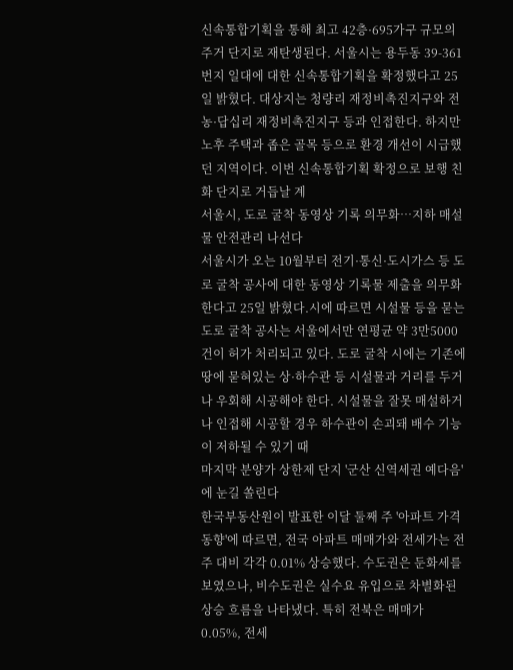신속통합기획을 통해 최고 42층·695가구 규모의 주거 단지로 재탄생된다. 서울시는 용두동 39-361번지 일대에 대한 신속통합기획을 확정했다고 25일 밝혔다. 대상지는 청량리 재정비촉진지구와 전농·답십리 재정비촉진지구 등과 인접한다. 하지만 노후 주택과 좁은 골목 등으로 환경 개선이 시급했던 지역이다. 이번 신속통합기획 확정으로 보행 친화 단지로 거듭날 계
서울시, 도로 굴착 동영상 기록 의무화…지하 매설물 안전관리 나선다
서울시가 오는 10월부터 전기·통신·도시가스 등 도로 굴착 공사에 대한 동영상 기록물 제출을 의무화한다고 25일 밝혔다.시에 따르면 시설물 등을 묻는 도로 굴착 공사는 서울에서만 연평균 약 3만5000건이 허가 처리되고 있다. 도로 굴착 시에는 기존에 땅에 묻혀있는 상·하수관 등 시설물과 거리를 두거나 우회해 시공해야 한다. 시설물을 잘못 매설하거나 인접해 시공할 경우 하수관이 손괴돼 배수 기능이 저하될 수 있기 때
마지막 분양가 상한제 단지 '군산 신역세권 예다음'에 눈길 쏠린다
한국부동산원이 발표한 이달 둘째 주 '아파트 가격 동향'에 따르면, 전국 아파트 매매가와 전세가는 전주 대비 각각 0.01% 상승했다. 수도권은 둔화세를 보였으나, 비수도권은 실수요 유입으로 차별화된 상승 흐름을 나타냈다. 특히 전북은 매매가 0.05%, 전세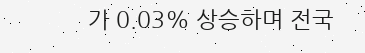가 0.03% 상승하며 전국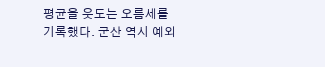평균을 웃도는 오름세를 기록했다. 군산 역시 예외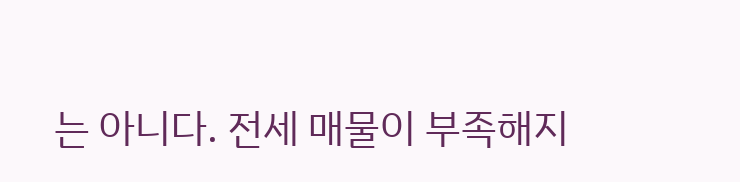는 아니다. 전세 매물이 부족해지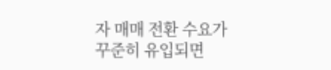자 매매 전환 수요가 꾸준히 유입되면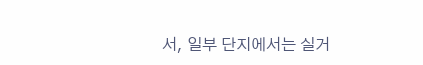서, 일부 단지에서는 실거